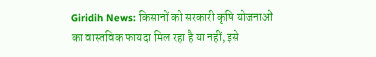Giridih News: किसानों को सरकारी कृषि योजनाओं का वास्तविक फायदा मिल रहा है या नहीं, इसे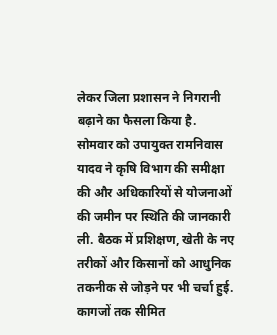लेकर जिला प्रशासन ने निगरानी बढ़ाने का फैसला किया है. सोमवार को उपायुक्त रामनिवास यादव ने कृषि विभाग की समीक्षा की और अधिकारियों से योजनाओं की जमीन पर स्थिति की जानकारी ली. बैठक में प्रशिक्षण, खेती के नए तरीकों और किसानों को आधुनिक तकनीक से जोड़ने पर भी चर्चा हुई.
कागजों तक सीमित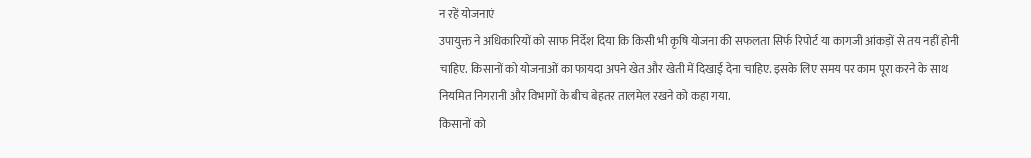न रहें योजनाएं
उपायुक्त ने अधिकारियों को साफ निर्देश दिया कि किसी भी कृषि योजना की सफलता सिर्फ रिपोर्ट या कागजी आंकड़ों से तय नहीं होनी चाहिए. किसानों को योजनाओं का फायदा अपने खेत और खेती में दिखाई देना चाहिए. इसके लिए समय पर काम पूरा करने के साथ नियमित निगरानी और विभागों के बीच बेहतर तालमेल रखने को कहा गया.
किसानों को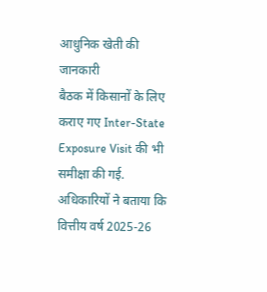आधुनिक खेती की जानकारी
बैठक में किसानों के लिए कराए गए Inter-State Exposure Visit की भी समीक्षा की गई. अधिकारियों ने बताया कि वित्तीय वर्ष 2025-26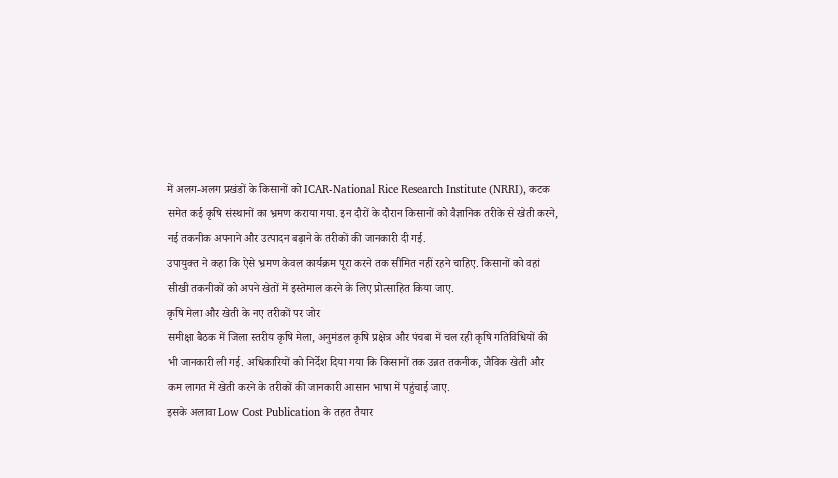में अलग-अलग प्रखंडों के किसानों को ICAR-National Rice Research Institute (NRRI), कटक समेत कई कृषि संस्थानों का भ्रमण कराया गया. इन दौरों के दौरान किसानों को वैज्ञानिक तरीके से खेती करने, नई तकनीक अपनाने और उत्पादन बढ़ाने के तरीकों की जानकारी दी गई.
उपायुक्त ने कहा कि ऐसे भ्रमण केवल कार्यक्रम पूरा करने तक सीमित नहीं रहने चाहिए. किसानों को वहां सीखी तकनीकों को अपने खेतों में इस्तेमाल करने के लिए प्रोत्साहित किया जाए.
कृषि मेला और खेती के नए तरीकों पर जोर
समीक्षा बैठक में जिला स्तरीय कृषि मेला, अनुमंडल कृषि प्रक्षेत्र और पंचबा में चल रही कृषि गतिविधियों की भी जानकारी ली गई. अधिकारियों को निर्देश दिया गया कि किसानों तक उन्नत तकनीक, जैविक खेती और कम लागत में खेती करने के तरीकों की जानकारी आसान भाषा में पहुंचाई जाए.
इसके अलावा Low Cost Publication के तहत तैयार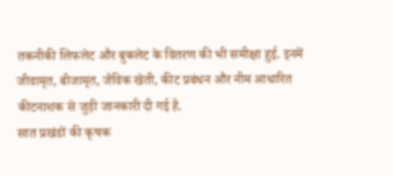तकनीकी लिफलेट और बुकलेट के वितरण की भी समीक्षा हुई. इनमें जीवामृत, बीजामृत, जैविक खेती, कीट प्रबंधन और नीम आधारित कीटनाशक से जुड़ी जानकारी दी गई है.
सात प्रखंडों की कृषक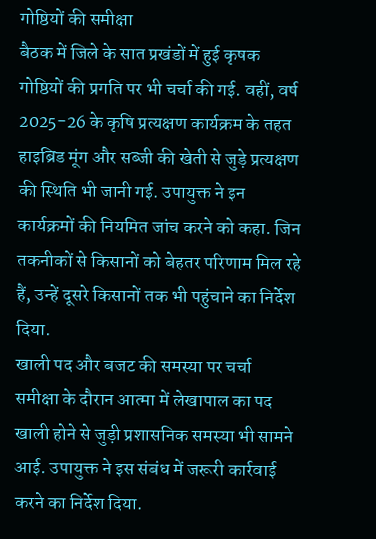गोष्ठियों की समीक्षा
बैठक में जिले के सात प्रखंडों में हुई कृषक गोष्ठियों की प्रगति पर भी चर्चा की गई. वहीं, वर्ष 2025-26 के कृषि प्रत्यक्षण कार्यक्रम के तहत हाइब्रिड मूंग और सब्जी की खेती से जुड़े प्रत्यक्षण की स्थिति भी जानी गई. उपायुक्त ने इन कार्यक्रमों की नियमित जांच करने को कहा. जिन तकनीकों से किसानों को बेहतर परिणाम मिल रहे हैं, उन्हें दूसरे किसानों तक भी पहुंचाने का निर्देश दिया.
खाली पद और बजट की समस्या पर चर्चा
समीक्षा के दौरान आत्मा में लेखापाल का पद खाली होने से जुड़ी प्रशासनिक समस्या भी सामने आई. उपायुक्त ने इस संबंध में जरूरी कार्रवाई करने का निर्देश दिया.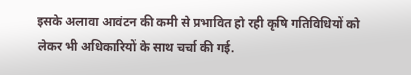इसके अलावा आवंटन की कमी से प्रभावित हो रही कृषि गतिविधियों को लेकर भी अधिकारियों के साथ चर्चा की गई.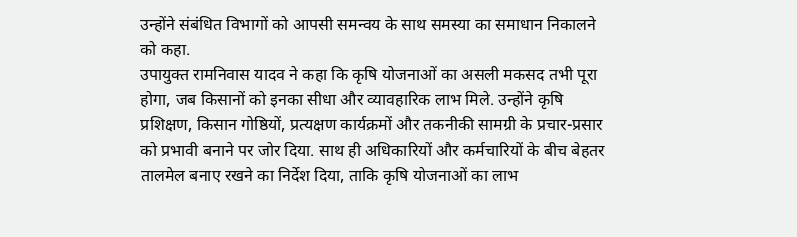उन्होंने संबंधित विभागों को आपसी समन्वय के साथ समस्या का समाधान निकालने को कहा.
उपायुक्त रामनिवास यादव ने कहा कि कृषि योजनाओं का असली मकसद तभी पूरा होगा, जब किसानों को इनका सीधा और व्यावहारिक लाभ मिले. उन्होंने कृषि प्रशिक्षण, किसान गोष्ठियों, प्रत्यक्षण कार्यक्रमों और तकनीकी सामग्री के प्रचार-प्रसार को प्रभावी बनाने पर जोर दिया. साथ ही अधिकारियों और कर्मचारियों के बीच बेहतर तालमेल बनाए रखने का निर्देश दिया, ताकि कृषि योजनाओं का लाभ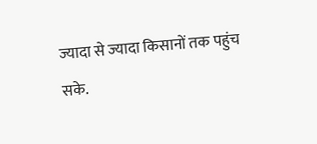ज्यादा से ज्यादा किसानों तक पहुंच सके.